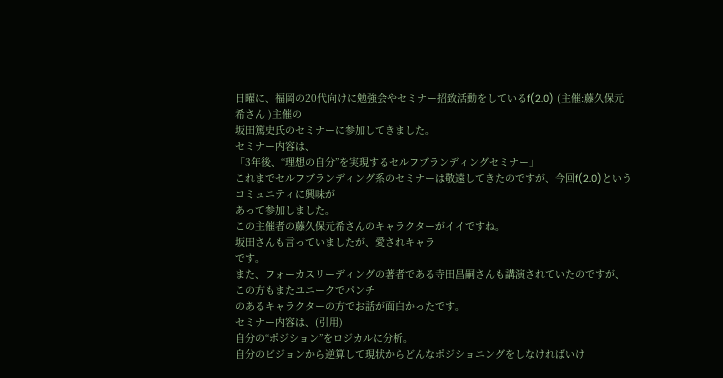日曜に、福岡の20代向けに勉強会やセミナー招致活動をしているf(2.0) (主催:藤久保元希さん )主催の
坂田篤史氏のセミナーに参加してきました。
セミナー内容は、
「3年後、“理想の自分”を実現するセルフブランディングセミナー」
これまでセルフブランディング系のセミナーは敬遠してきたのですが、今回f(2.0)というコミュニティに興味が
あって参加しました。
この主催者の藤久保元希さんのキャラクターがイイですね。
坂田さんも言っていましたが、愛されキャラ
です。
また、フォーカスリーディングの著者である寺田昌嗣さんも講演されていたのですが、
この方もまたユニークでパンチ
のあるキャラクターの方でお話が面白かったです。
セミナー内容は、(引用)
自分の“ポジション”をロジカルに分析。
自分のビジョンから逆算して現状からどんなポジショニングをしなければいけ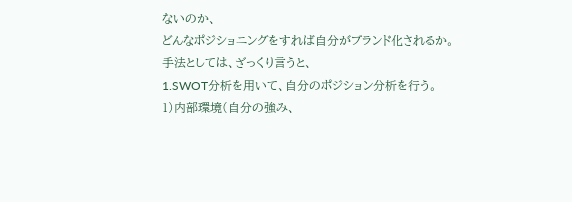ないのか、
どんなポジショニングをすれば自分がブランド化されるか。
手法としては、ざっくり言うと、
1.SWOT分析を用いて、自分のポジション分析を行う。
1)内部環境(自分の強み、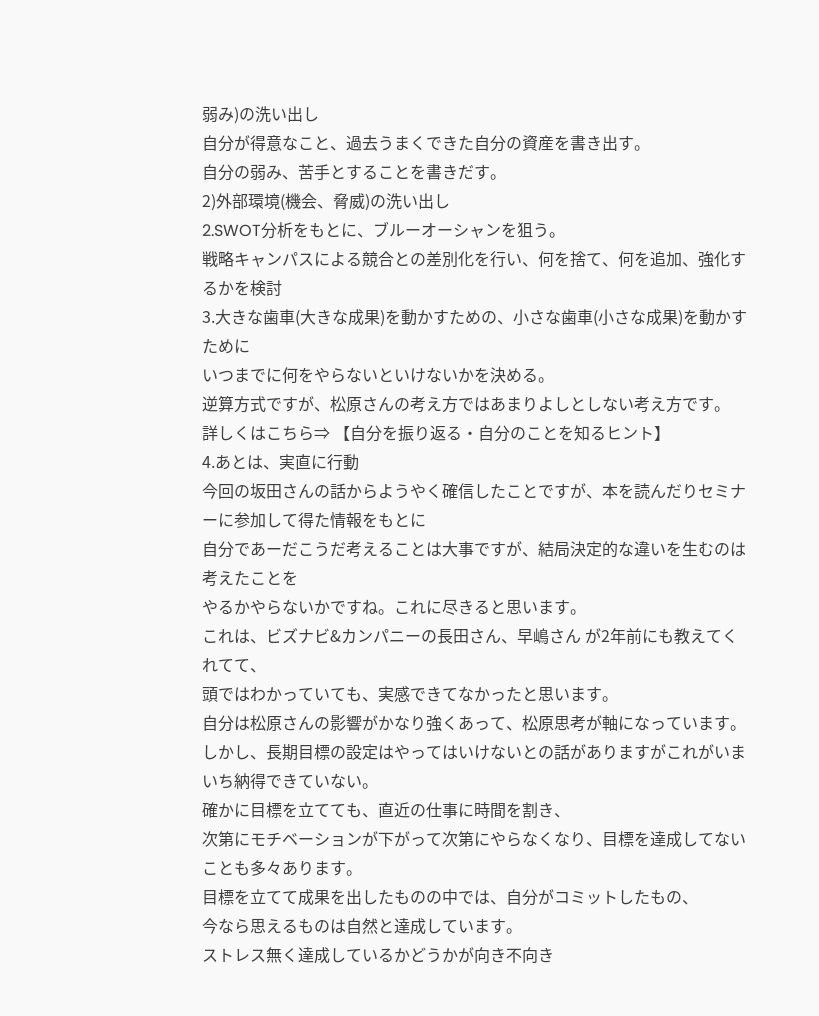弱み)の洗い出し
自分が得意なこと、過去うまくできた自分の資産を書き出す。
自分の弱み、苦手とすることを書きだす。
2)外部環境(機会、脅威)の洗い出し
2.SWOT分析をもとに、ブルーオーシャンを狙う。
戦略キャンパスによる競合との差別化を行い、何を捨て、何を追加、強化するかを検討
3.大きな歯車(大きな成果)を動かすための、小さな歯車(小さな成果)を動かすために
いつまでに何をやらないといけないかを決める。
逆算方式ですが、松原さんの考え方ではあまりよしとしない考え方です。
詳しくはこちら⇒ 【自分を振り返る・自分のことを知るヒント】
4.あとは、実直に行動
今回の坂田さんの話からようやく確信したことですが、本を読んだりセミナーに参加して得た情報をもとに
自分であーだこうだ考えることは大事ですが、結局決定的な違いを生むのは考えたことを
やるかやらないかですね。これに尽きると思います。
これは、ビズナビ&カンパニーの長田さん、早嶋さん が2年前にも教えてくれてて、
頭ではわかっていても、実感できてなかったと思います。
自分は松原さんの影響がかなり強くあって、松原思考が軸になっています。
しかし、長期目標の設定はやってはいけないとの話がありますがこれがいまいち納得できていない。
確かに目標を立てても、直近の仕事に時間を割き、
次第にモチベーションが下がって次第にやらなくなり、目標を達成してないことも多々あります。
目標を立てて成果を出したものの中では、自分がコミットしたもの、
今なら思えるものは自然と達成しています。
ストレス無く達成しているかどうかが向き不向き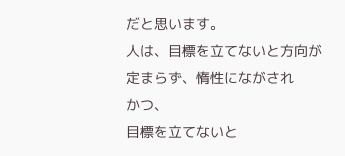だと思います。
人は、目標を立てないと方向が定まらず、惰性にながされ
かつ、
目標を立てないと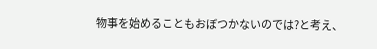物事を始めることもおぼつかないのでは?と考え、